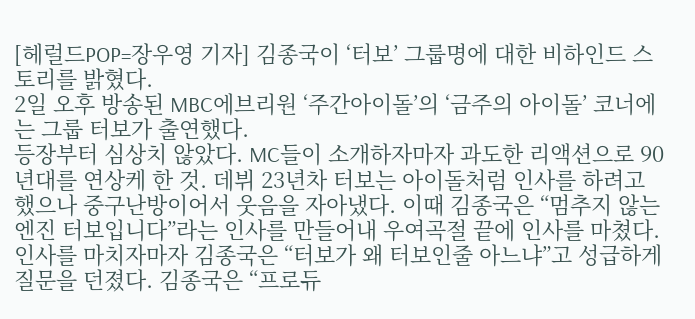[헤럴드POP=장우영 기자] 김종국이 ‘터보’ 그룹명에 대한 비하인드 스토리를 밝혔다.
2일 오후 방송된 MBC에브리원 ‘주간아이돌’의 ‘금주의 아이돌’ 코너에는 그룹 터보가 출연했다.
등장부터 심상치 않았다. MC들이 소개하자마자 과도한 리액션으로 90년대를 연상케 한 것. 데뷔 23년차 터보는 아이돌처럼 인사를 하려고 했으나 중구난방이어서 웃음을 자아냈다. 이때 김종국은 “멈추지 않는 엔진 터보입니다”라는 인사를 만들어내 우여곡절 끝에 인사를 마쳤다.
인사를 마치자마자 김종국은 “터보가 왜 터보인줄 아느냐”고 성급하게 질문을 던졌다. 김종국은 “프로듀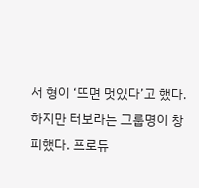서 형이 ‘뜨면 멋있다’고 했다. 하지만 터보라는 그룹명이 창피했다. 프로듀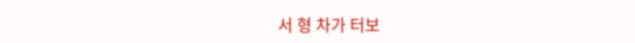서 형 차가 터보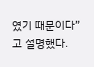였기 때문이다”고 설명했다.